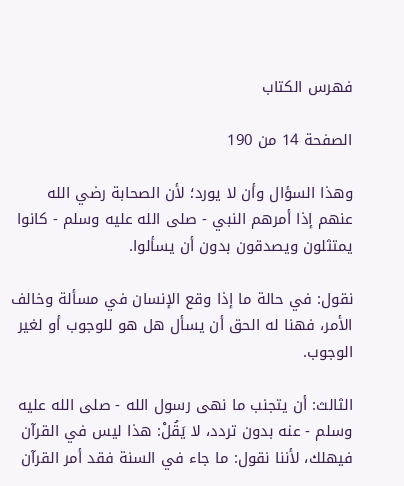فهرس الكتاب

الصفحة 14 من 190

وهذا السؤال وأن لا يورد؛ لأن الصحابة رضي الله عنهم إذا أمرهم النبي - صلى الله عليه وسلم - كانوا يمتثلون ويصدقون بدون أن يسألوا.

نقول: في حالة ما إذا وقع الإنسان في مسألة وخالف الأمر، فهنا له الحق أن يسأل هل هو للوجوب أو لغير الوجوب.

الثالث: أن يتجنب ما نهى رسول الله - صلى الله عليه وسلم - عنه بدون تردد، لا يَقُلْ: هذا ليس في القرآن فيهلك، لأننا نقول: ما جاء في السنة فقد أمر القرآن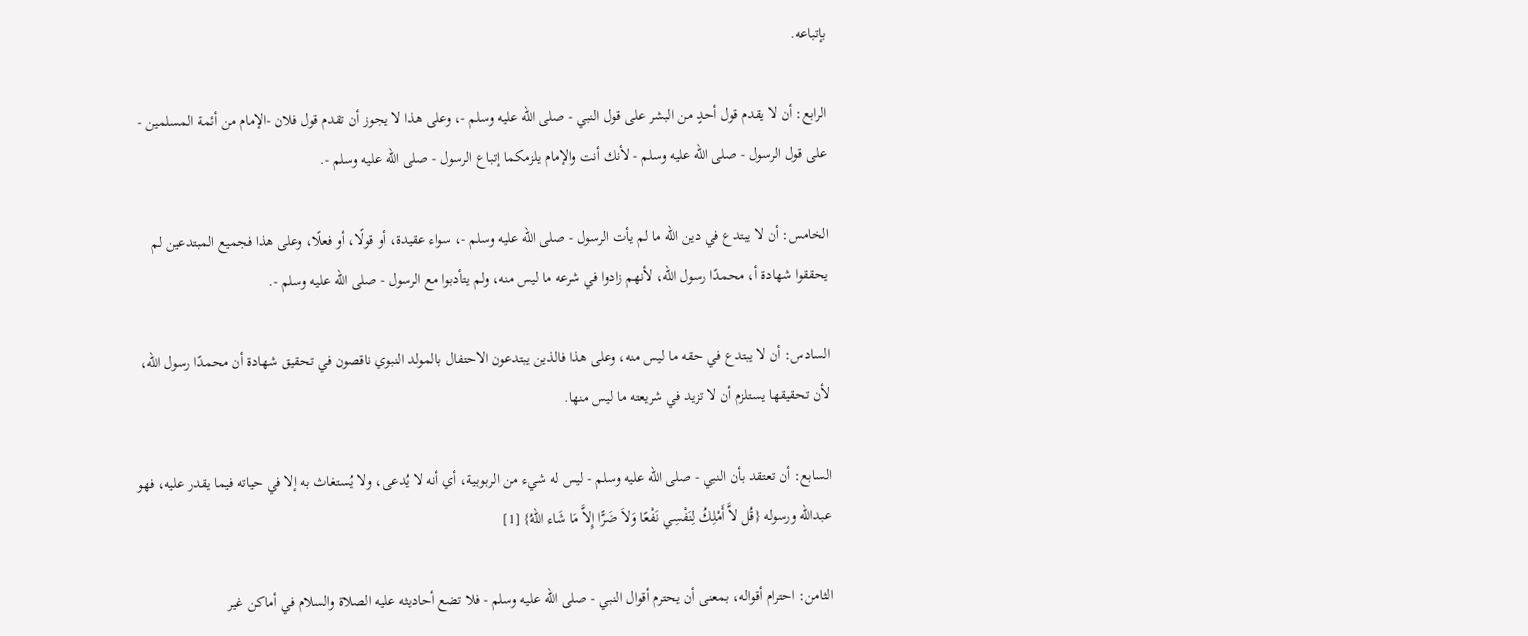بإتباعه.

الرابع: أن لا يقدم قول أحدٍ من البشر على قول النبي - صلى الله عليه وسلم -، وعلى هذا لا يجوز أن تقدم قول فلان -الإمام من أئمة المسلمين - على قول الرسول - صلى الله عليه وسلم - لأنك أنت والإمام يلزمكما إتباع الرسول - صلى الله عليه وسلم -.

الخامس: أن لا يبتدع في دين الله ما لم يأت الرسول - صلى الله عليه وسلم -، سواء عقيدة، أو قولًا، أو فعلًا، وعلى هذا فجميع المبتدعين لم يحققوا شهادة أ، محمدًا رسول الله، لأنهم زادوا في شرعه ما ليس منه، ولم يتأدبوا مع الرسول - صلى الله عليه وسلم -.

السادس: أن لا يبتدع في حقه ما ليس منه، وعلى هذا فالذين يبتدعون الاحتفال بالمولد النبوي ناقصون في تحقيق شهادة أن محمدًا رسول الله، لأن تحقيقها يستلزم أن لا تزيد في شريعته ما ليس منها.

السابع: أن تعتقد بأن النبي - صلى الله عليه وسلم - ليس له شيء من الربوبية، أي أنه لا يُدعى، ولا يُستغاث به إلا في حياته فيما يقدر عليه، فهو عبدالله ورسوله {قُل لاَّ أَمْلِكُ لِنَفْسِي نَفْعًا وَلاَ ضَرًّا إِلاَّ مَا شَاء اللّهُ} [1]

الثامن: احترام أقواله، بمعنى أن يحترم أقوال النبي - صلى الله عليه وسلم - فلا تضع أحاديثه عليه الصلاة والسلام في أماكن غير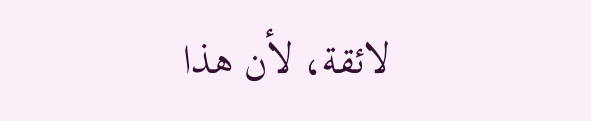لائقة، لأن هذا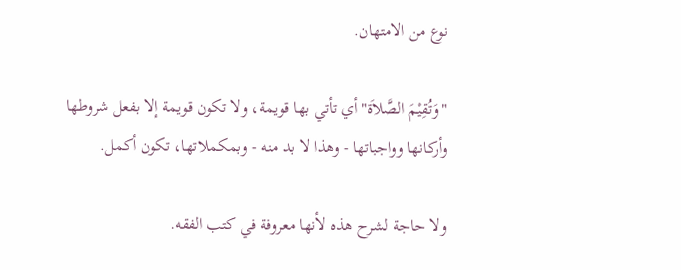نوع من الامتهان.

"وَتُقِيْمَ الصَّلاَة"أي تأتي بها قويمة، ولا تكون قويمة إلا بفعل شروطها وأركانها وواجباتها - وهذا لا بد منه - وبمكملاتها، تكون أكمل.

ولا حاجة لشرح هذه لأنها معروفة في كتب الفقه.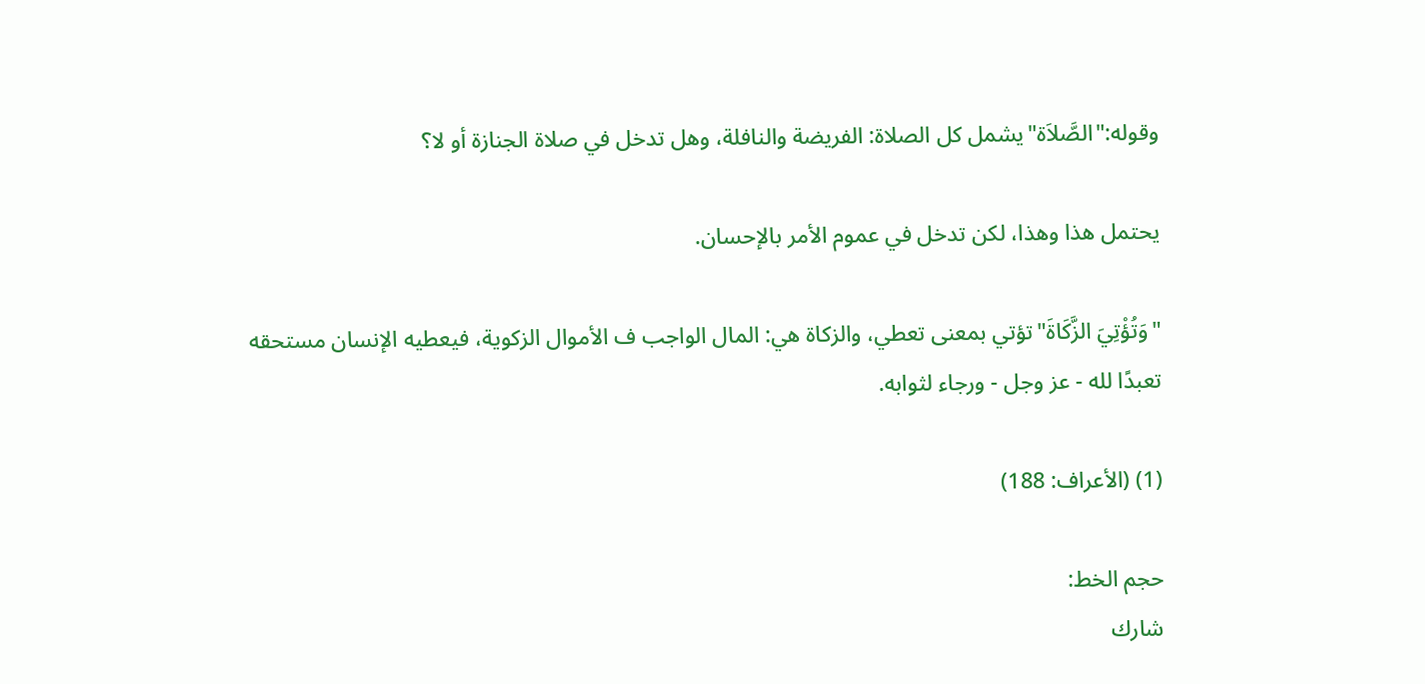وقوله:"الصَّلاَة"يشمل كل الصلاة: الفريضة والنافلة، وهل تدخل في صلاة الجنازة أو لا؟

يحتمل هذا وهذا، لكن تدخل في عموم الأمر بالإحسان.

"وَتُؤْتِيَ الزَّكَاةَ"تؤتي بمعنى تعطي، والزكاة هي: المال الواجب ف الأموال الزكوية، فيعطيه الإنسان مستحقه تعبدًا لله - عز وجل - ورجاء لثوابه.

(1) (الأعراف: 188)

حجم الخط:
شارك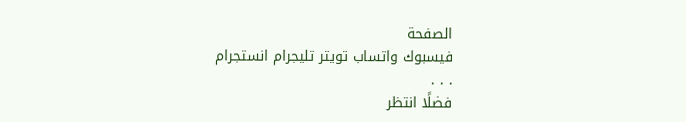الصفحة
فيسبوك واتساب تويتر تليجرام انستجرام
. . .
فضلًا انتظر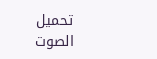تحميل الصوت